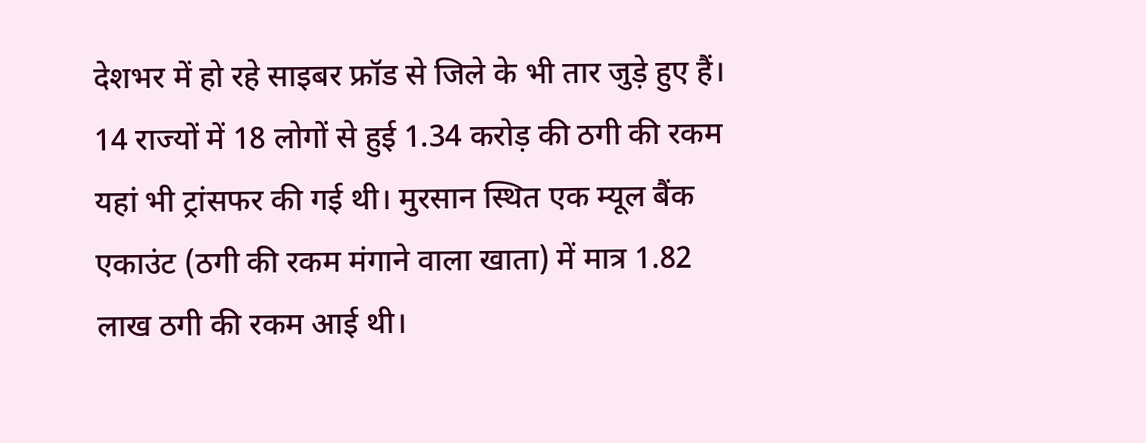देशभर में हो रहे साइबर फ्रॉड से जिले के भी तार जुड़े हुए हैं। 14 राज्यों में 18 लोगों से हुई 1.34 करोड़ की ठगी की रकम यहां भी ट्रांसफर की गई थी। मुरसान स्थित एक म्यूल बैंक एकाउंट (ठगी की रकम मंगाने वाला खाता) में मात्र 1.82 लाख ठगी की रकम आई थी।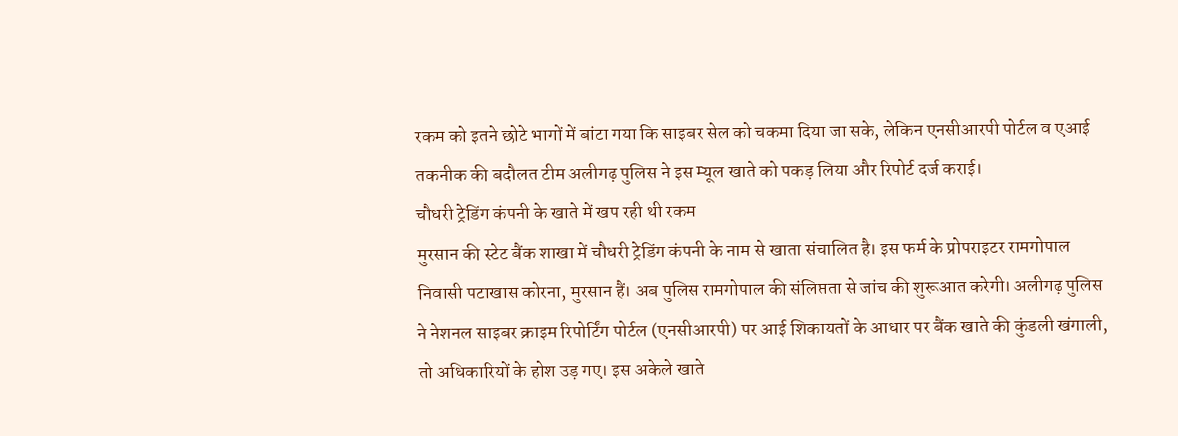रकम को इतने छोटे भागों में बांटा गया कि साइबर सेल को चकमा दिया जा सके, लेकिन एनसीआरपी पोर्टल व एआई तकनीक की बदौलत टीम अलीगढ़ पुलिस ने इस म्यूल खाते को पकड़ लिया और रिपोर्ट दर्ज कराई।
चौधरी ट्रेडिंग कंपनी के खाते में खप रही थी रकम
मुरसान की स्टेट बैंक शाखा में चौधरी ट्रेडिंग कंपनी के नाम से खाता संचालित है। इस फर्म के प्रोपराइटर रामगोपाल निवासी पटाखास कोरना, मुरसान हैं। अब पुलिस रामगोपाल की संलिप्तता से जांच की शुरूआत करेगी। अलीगढ़ पुलिस ने नेशनल साइबर क्राइम रिपोर्टिंग पोर्टल (एनसीआरपी) पर आई शिकायतों के आधार पर बैंक खाते की कुंडली खंगाली, तो अधिकारियों के होश उड़ गए। इस अकेले खाते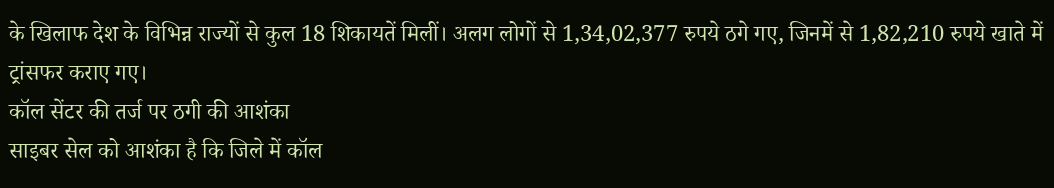के खिलाफ देश के विभिन्न राज्यों से कुल 18 शिकायतें मिलीं। अलग लोगों से 1,34,02,377 रुपये ठगे गए, जिनमें से 1,82,210 रुपये खाते में ट्रांसफर कराए गए।
कॉल सेंटर की तर्ज पर ठगी की आशंका
साइबर सेल को आशंका है कि जिले में कॉल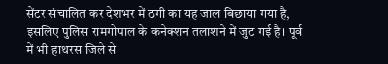सेंटर संचालित कर देशभर में ठगी का यह जाल बिछाया गया है, इसलिए पुलिस रामगोपाल के कनेक्शन तलाशने में जुट गई है। पूर्व में भी हाथरस जिले से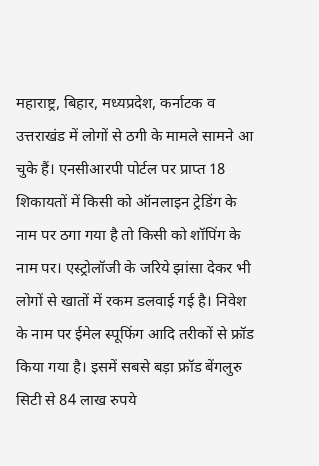महाराष्ट्र, बिहार, मध्यप्रदेश, कर्नाटक व उत्तराखंड में लोगों से ठगी के मामले सामने आ चुके हैं। एनसीआरपी पोर्टल पर प्राप्त 18 शिकायतों में किसी को ऑनलाइन ट्रेडिंग के नाम पर ठगा गया है तो किसी को शॉपिंग के नाम पर। एस्ट्रोलॉजी के जरिये झांसा देकर भी लोगों से खातों में रकम डलवाई गई है। निवेश के नाम पर ईमेल स्पूफिंग आदि तरीकों से फ्रॉड किया गया है। इसमें सबसे बड़ा फ्रॉड बेंगलुरु सिटी से 84 लाख रुपये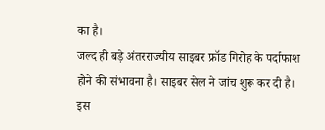का है।
जल्द ही बड़े अंतरराज्यीय साइबर फ्रॉड गिरोह के पर्दाफाश होने की संभावना है। साइबर सेल ने जांच शुरू कर दी है। इस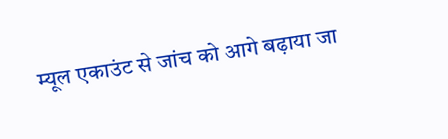म्यूल एकाउंट से जांच को आगे बढ़ाया जा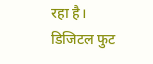रहा है। डिजिटल फुट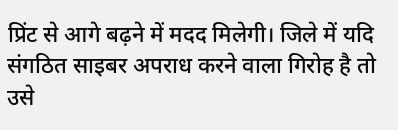प्रिंट से आगे बढ़ने में मदद मिलेगी। जिले में यदि संगठित साइबर अपराध करने वाला गिरोह है तो उसे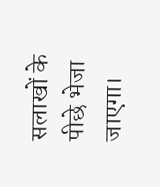सलाखों के पीछे भेजा जाएगा।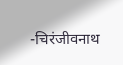-चिरंजीवनाथ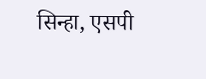सिन्हा, एसपी